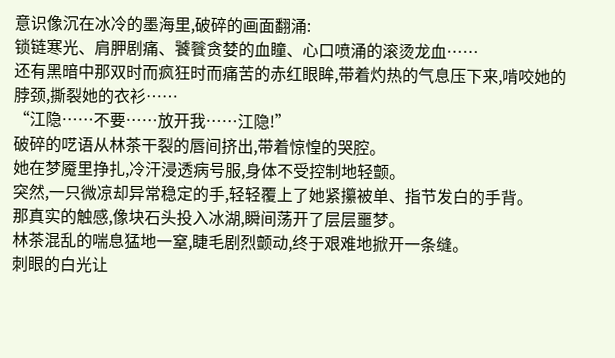意识像沉在冰冷的墨海里,破碎的画面翻涌:
锁链寒光、肩胛剧痛、饕餮贪婪的血瞳、心口喷涌的滚烫龙血……
还有黑暗中那双时而疯狂时而痛苦的赤红眼眸,带着灼热的气息压下来,啃咬她的脖颈,撕裂她的衣衫……
“江隐……不要……放开我……江隐!”
破碎的呓语从林茶干裂的唇间挤出,带着惊惶的哭腔。
她在梦魇里挣扎,冷汗浸透病号服,身体不受控制地轻颤。
突然,一只微凉却异常稳定的手,轻轻覆上了她紧攥被单、指节发白的手背。
那真实的触感,像块石头投入冰湖,瞬间荡开了层层噩梦。
林茶混乱的喘息猛地一窒,睫毛剧烈颤动,终于艰难地掀开一条缝。
刺眼的白光让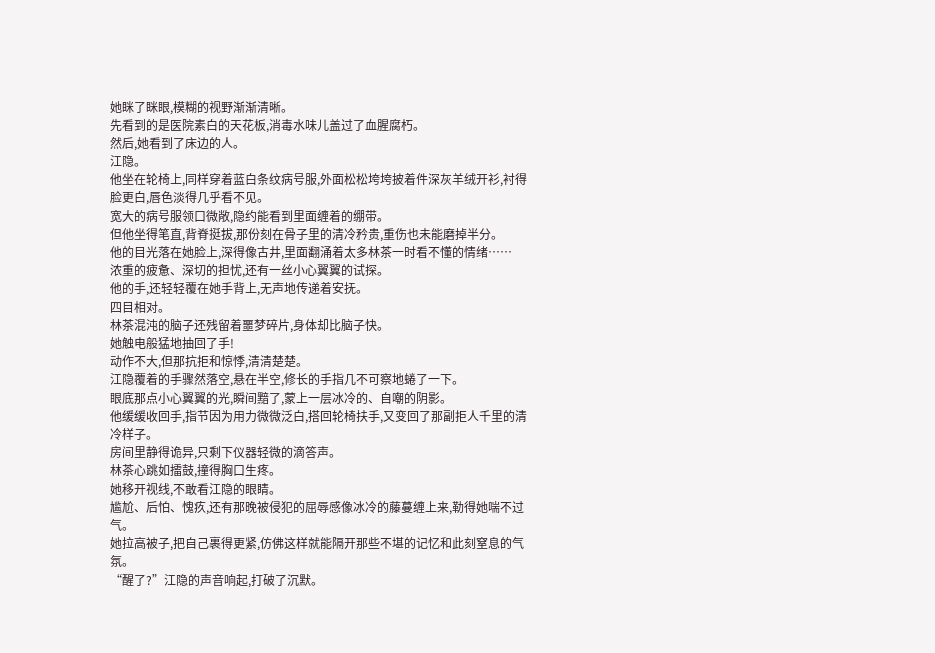她眯了眯眼,模糊的视野渐渐清晰。
先看到的是医院素白的天花板,消毒水味儿盖过了血腥腐朽。
然后,她看到了床边的人。
江隐。
他坐在轮椅上,同样穿着蓝白条纹病号服,外面松松垮垮披着件深灰羊绒开衫,衬得脸更白,唇色淡得几乎看不见。
宽大的病号服领口微敞,隐约能看到里面缠着的绷带。
但他坐得笔直,背脊挺拔,那份刻在骨子里的清冷矜贵,重伤也未能磨掉半分。
他的目光落在她脸上,深得像古井,里面翻涌着太多林茶一时看不懂的情绪……
浓重的疲惫、深切的担忧,还有一丝小心翼翼的试探。
他的手,还轻轻覆在她手背上,无声地传递着安抚。
四目相对。
林茶混沌的脑子还残留着噩梦碎片,身体却比脑子快。
她触电般猛地抽回了手!
动作不大,但那抗拒和惊悸,清清楚楚。
江隐覆着的手骤然落空,悬在半空,修长的手指几不可察地蜷了一下。
眼底那点小心翼翼的光,瞬间黯了,蒙上一层冰冷的、自嘲的阴影。
他缓缓收回手,指节因为用力微微泛白,搭回轮椅扶手,又变回了那副拒人千里的清冷样子。
房间里静得诡异,只剩下仪器轻微的滴答声。
林茶心跳如擂鼓,撞得胸口生疼。
她移开视线,不敢看江隐的眼睛。
尴尬、后怕、愧疚,还有那晚被侵犯的屈辱感像冰冷的藤蔓缠上来,勒得她喘不过气。
她拉高被子,把自己裹得更紧,仿佛这样就能隔开那些不堪的记忆和此刻窒息的气氛。
“醒了?”江隐的声音响起,打破了沉默。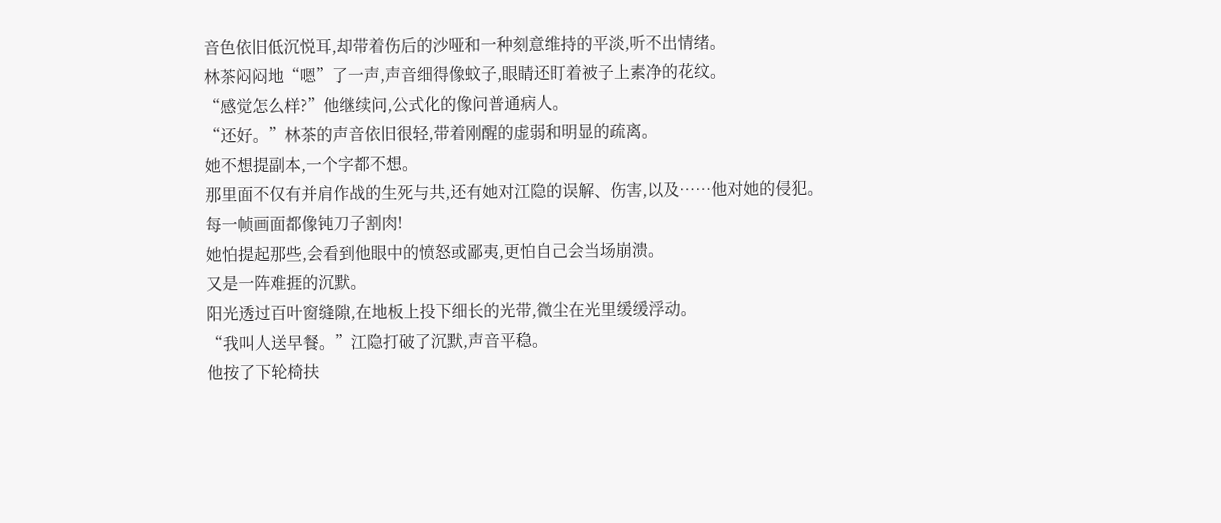音色依旧低沉悦耳,却带着伤后的沙哑和一种刻意维持的平淡,听不出情绪。
林茶闷闷地“嗯”了一声,声音细得像蚊子,眼睛还盯着被子上素净的花纹。
“感觉怎么样?”他继续问,公式化的像问普通病人。
“还好。”林茶的声音依旧很轻,带着刚醒的虚弱和明显的疏离。
她不想提副本,一个字都不想。
那里面不仅有并肩作战的生死与共,还有她对江隐的误解、伤害,以及……他对她的侵犯。
每一帧画面都像钝刀子割肉!
她怕提起那些,会看到他眼中的愤怒或鄙夷,更怕自己会当场崩溃。
又是一阵难捱的沉默。
阳光透过百叶窗缝隙,在地板上投下细长的光带,微尘在光里缓缓浮动。
“我叫人送早餐。”江隐打破了沉默,声音平稳。
他按了下轮椅扶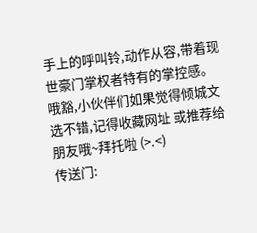手上的呼叫铃,动作从容,带着现世豪门掌权者特有的掌控感。
哦豁,小伙伴们如果觉得倾城文选不错,记得收藏网址 或推荐给朋友哦~拜托啦 (>.<)
传送门: